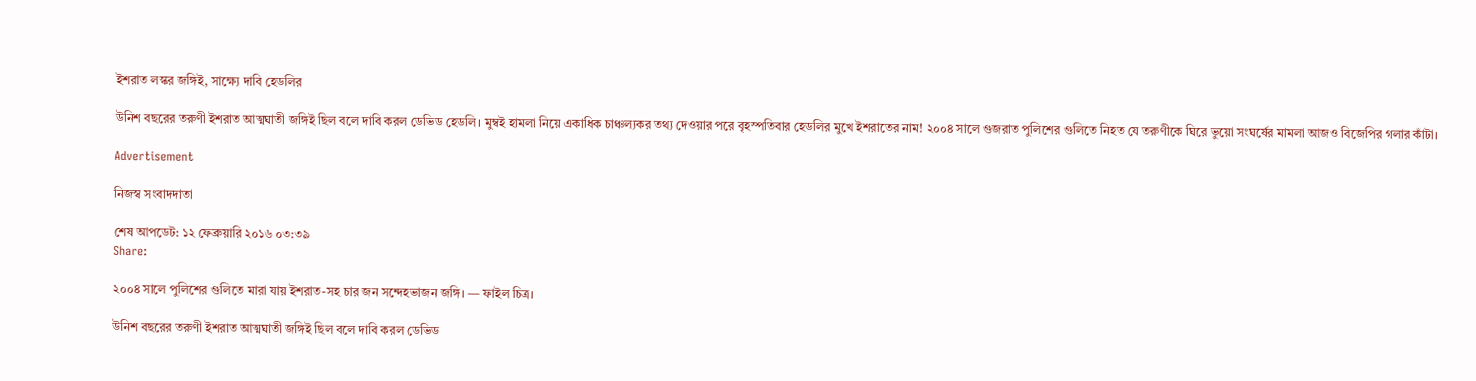ইশরাত লস্কর জঙ্গিই, সাক্ষ্যে দাবি হেডলির

উনিশ বছরের তরুণী ইশরাত আত্মঘাতী জঙ্গিই ছিল বলে দাবি করল ডেভিড হেডলি। মুম্বই হামলা নিয়ে একাধিক চাঞ্চল্যকর তথ্য দেওয়ার পরে বৃহস্পতিবার হেডলির মুখে ইশরাতের নাম! ২০০৪ সালে গুজরাত পুলিশের গুলিতে নিহত যে তরুণীকে ঘিরে ভুয়ো সংঘর্ষের মামলা আজও বিজেপির গলার কাঁটা।

Advertisement

নিজস্ব সংবাদদাতা

শেষ আপডেট: ১২ ফেব্রুয়ারি ২০১৬ ০৩:৩৯
Share:

২০০৪ সালে পুলিশের গুলিতে মারা যায় ইশরাত-সহ চার জন সন্দেহভাজন জঙ্গি। — ফাইল চিত্র।

উনিশ বছরের তরুণী ইশরাত আত্মঘাতী জঙ্গিই ছিল বলে দাবি করল ডেভিড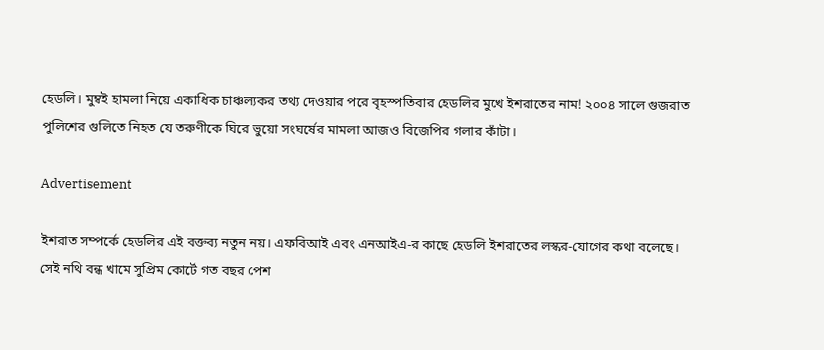হেডলি। মুম্বই হামলা নিয়ে একাধিক চাঞ্চল্যকর তথ্য দেওয়ার পরে বৃহস্পতিবার হেডলির মুখে ইশরাতের নাম! ২০০৪ সালে গুজরাত পুলিশের গুলিতে নিহত যে তরুণীকে ঘিরে ভুয়ো সংঘর্ষের মামলা আজও বিজেপির গলার কাঁটা।

Advertisement

ইশরাত সম্পর্কে হেডলির এই বক্তব্য নতুন নয়। এফবিআই এবং এনআইএ-র কাছে হেডলি ইশরাতের লস্কর-যোগের কথা বলেছে। সেই নথি বন্ধ খামে সুপ্রিম কোর্টে গত বছর পেশ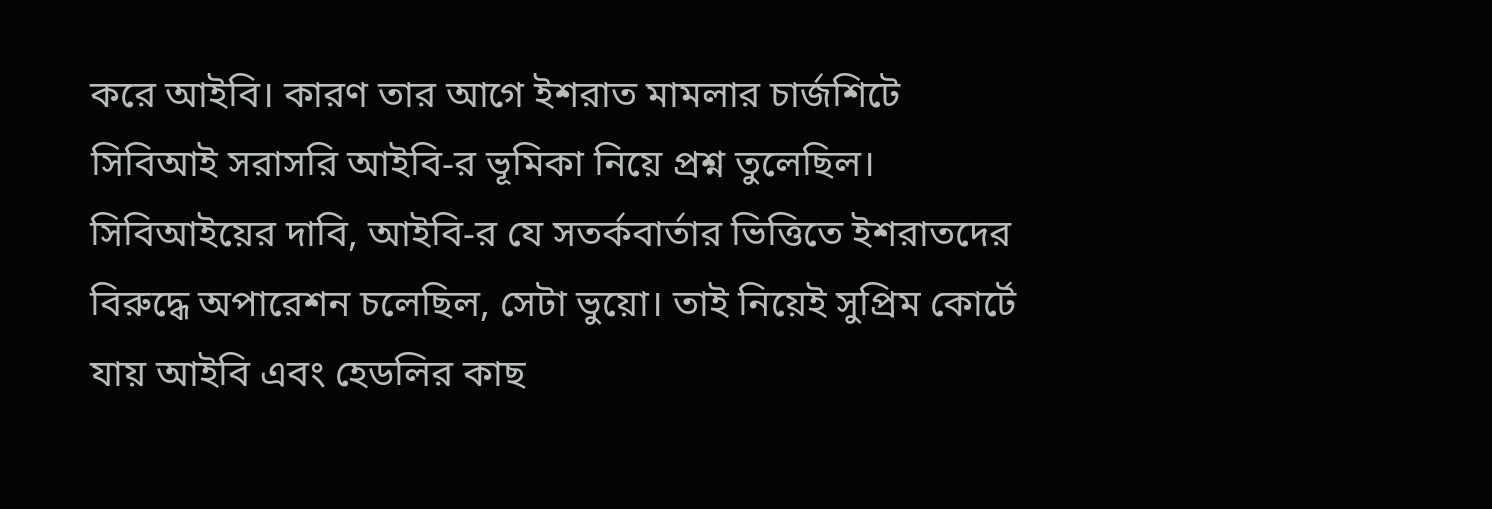করে আইবি। কারণ তার আগে ইশরাত মামলার চার্জশিটে সিবিআই সরাসরি আইবি-র ভূমিকা নিয়ে প্রশ্ন তুলেছিল। সিবিআইয়ের দাবি, আইবি-র যে সতর্কবার্তার ভিত্তিতে ইশরাতদের বিরুদ্ধে অপারেশন চলেছিল, সেটা ভুয়ো। তাই নিয়েই সুপ্রিম কোর্টে যায় আইবি এবং হেডলির কাছ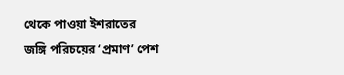থেকে পাওয়া ইশরাতের জঙ্গি পরিচয়ের ‘প্রমাণ’ পেশ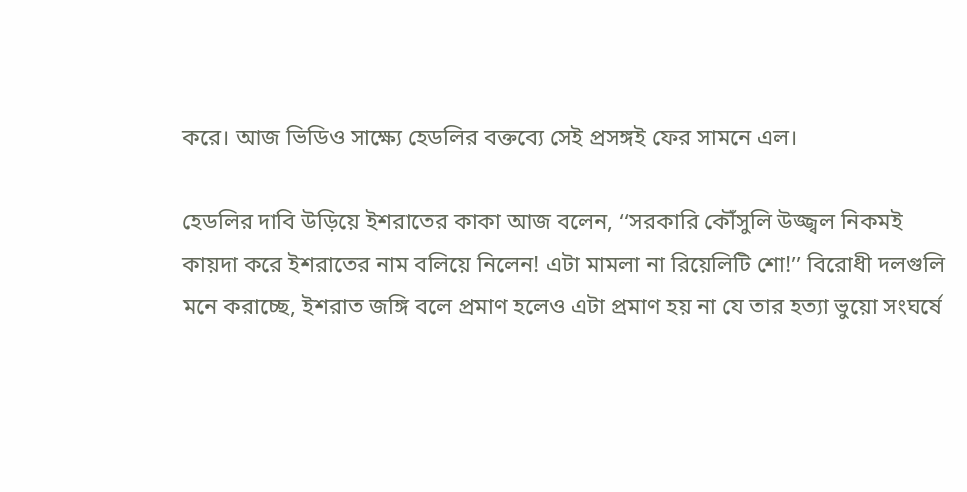করে। আজ ভিডিও সাক্ষ্যে হেডলির বক্তব্যে সেই প্রসঙ্গই ফের সামনে এল।

হেডলির দাবি উড়িয়ে ইশরাতের কাকা আজ বলেন, ‘‘সরকারি কৌঁসুলি উজ্জ্বল নিকমই কায়দা করে ইশরাতের নাম বলিয়ে নিলেন! এটা মামলা না রিয়েলিটি শো!’’ বিরোধী দলগুলি মনে করাচ্ছে, ইশরাত জঙ্গি বলে প্রমাণ হলেও এটা প্রমাণ হয় না যে তার হত্যা ভুয়ো সংঘর্ষে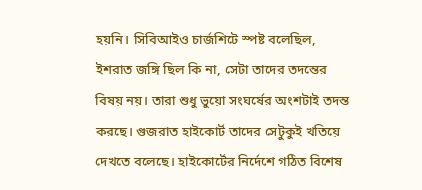হয়নি। সিবিআইও চার্জশিটে স্পষ্ট বলেছিল, ইশরাত জঙ্গি ছিল কি না, সেটা তাদের তদন্তের বিষয় নয়। তারা শুধু ভুয়ো সংঘর্ষের অংশটাই তদন্ত করছে। গুজরাত হাইকোর্ট তাদের সেটুকুই খতিয়ে দেখতে বলেছে। হাইকোর্টের নির্দেশে গঠিত বিশেষ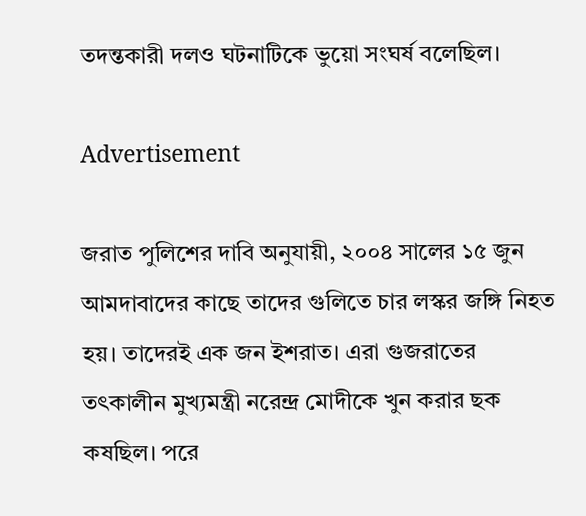তদন্তকারী দলও ঘটনাটিকে ভুয়ো সংঘর্ষ বলেছিল।

Advertisement

জরাত পুলিশের দাবি অনুযায়ী, ২০০৪ সালের ১৫ জুন আমদাবাদের কাছে তাদের গুলিতে চার লস্কর জঙ্গি নিহত হয়। তাদেরই এক জন ইশরাত। এরা গুজরাতের তৎকালীন মুখ্যমন্ত্রী নরেন্দ্র মোদীকে খুন করার ছক কষছিল। পরে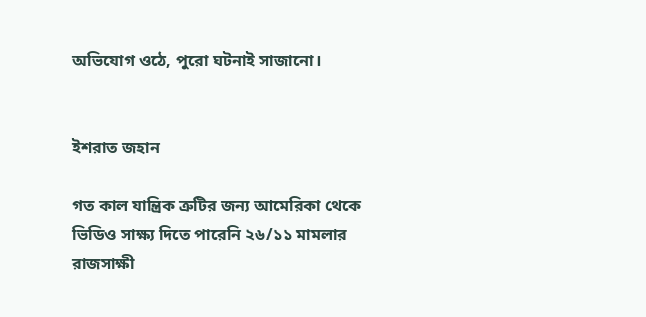অভিযোগ ওঠে, পুরো ঘটনাই সাজানো।


ইশরাত জহান

গত কাল যান্ত্রিক ত্রুটির জন্য আমেরিকা থেকে ভিডিও সাক্ষ্য দিতে পারেনি ২৬/১১ মামলার রাজসাক্ষী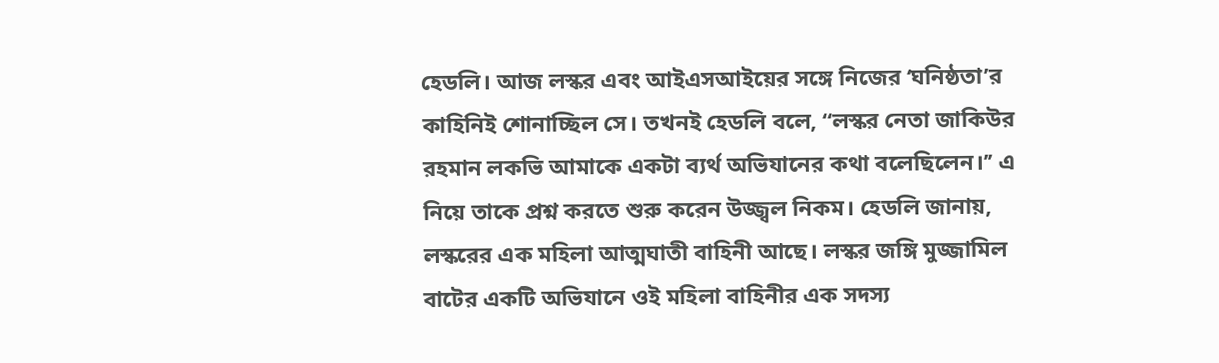হেডলি। আজ লস্কর এবং আইএসআইয়ের সঙ্গে নিজের ‘ঘনিষ্ঠতা’র কাহিনিই শোনাচ্ছিল সে। তখনই হেডলি বলে, ‘‘লস্কর নেতা জাকিউর রহমান লকভি আমাকে একটা ব্যর্থ অভিযানের কথা বলেছিলেন।’’ এ নিয়ে তাকে প্রশ্ন করতে শুরু করেন উজ্জ্বল নিকম। হেডলি জানায়, লস্করের এক মহিলা আত্মঘাতী বাহিনী আছে। লস্কর জঙ্গি মুজ্জামিল বাটের একটি অভিযানে ওই মহিলা বাহিনীর এক সদস্য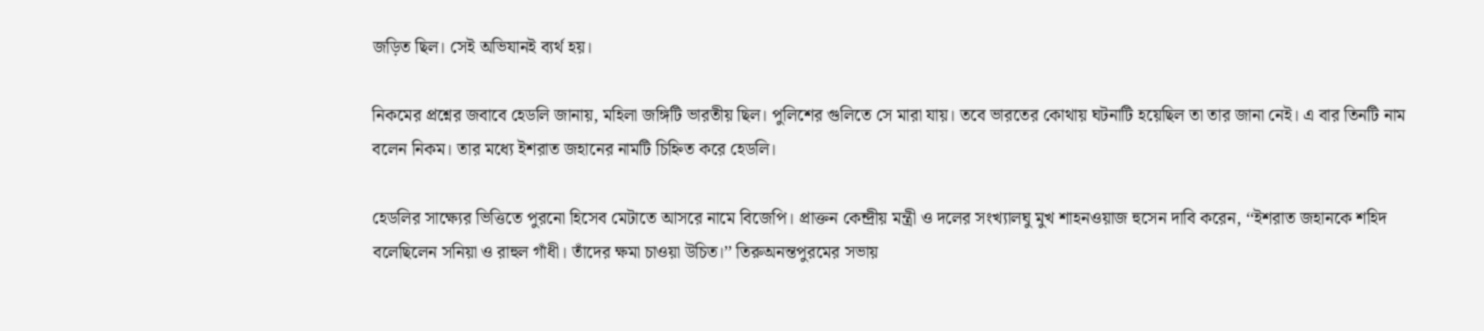জড়িত ছিল। সেই অভিযানই ব্যর্থ হয়।

নিকমের প্রশ্নের জবাবে হেডলি জানায়, মহিলা জঙ্গিটি ভারতীয় ছিল। পুলিশের গুলিতে সে মারা যায়। তবে ভারতের কোথায় ঘটনাটি হয়েছিল তা তার জানা নেই। এ বার তিনটি নাম বলেন নিকম। তার মধ্যে ইশরাত জহানের নামটি চিহ্নিত করে হেডলি।

হেডলির সাক্ষ্যের ভিত্তিতে পুরনো হিসেব মেটাতে আসরে নামে বিজেপি। প্রাক্তন কেন্দ্রীয় মন্ত্রী ও দলের স‌ংখ্যালঘু মুখ শাহনওয়াজ হুসেন দাবি করেন, ‘‘ইশরাত জহানকে শহিদ বলেছিলেন সনিয়া ও রাহুল গাঁধী। তাঁদের ক্ষমা চাওয়া উচিত।’’ তিরুঅনন্তপুরমের সভায়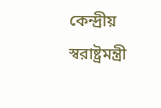কেন্দ্রীয় স্বরাষ্ট্রমন্ত্রী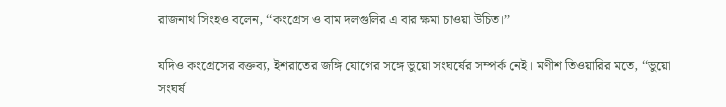রাজনাথ সিংহও বলেন, ‘‘কংগ্রেস ও বাম দলগুলির এ বার ক্ষমা চাওয়া উচিত।’’

যদিও কংগ্রেসের বক্তব্য, ইশরাতের জঙ্গি যোগের সঙ্গে ভুয়ো সংঘর্ষের সম্পর্ক নেই। মণীশ তিওয়ারির মতে, ‘‘ভুয়ো সংঘর্ষ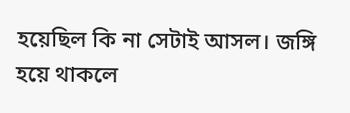হয়েছিল কি না সেটাই আসল। জঙ্গি হয়ে থাকলে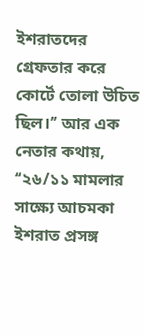ইশরাতদের গ্রেফতার করে কোর্টে তোলা উচিত ছিল।’’ আর এক নেতার কথায়, ‘‘২৬/১১ মামলার সাক্ষ্যে আচমকা ইশরাত প্রসঙ্গ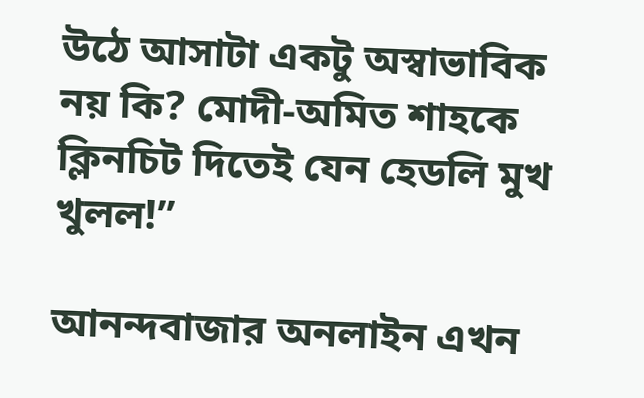উঠে আসাটা একটু অস্বাভাবিক নয় কি? মোদী-অমিত শাহকে ক্লিনচিট দিতেই যেন হেডলি মুখ খুলল!’’

আনন্দবাজার অনলাইন এখন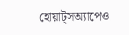হোয়াট্‌সঅ্যাপেও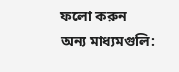ফলো করুন
অন্য মাধ্যমগুলি: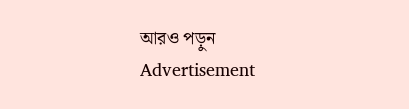আরও পড়ুন
Advertisement